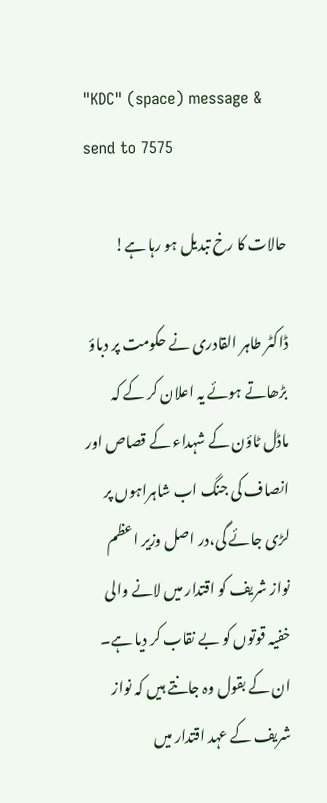"KDC" (space) message & send to 7575

حالات کا رخ تبدیل ہو رہا ہے!

ڈاکٹر طاہر القادری نے حکومت پر دباؤ بڑھاتے ہوئے یہ اعلان کر کے کہ ماڈل ٹاؤن کے شہداء کے قصاص اور انصاف کی جنگ اب شاہراہوں پر لڑی جائے گی،در اصل وزیر اعظم نواز شریف کو اقتدار میں لانے والی خفیہ قوتوں کو بے نقاب کر دیا ہے۔ ان کے بقول وہ جانتے ہیں کہ نواز شریف کے عہد اقتدار میں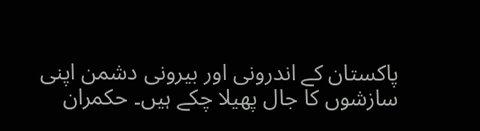پاکستان کے اندرونی اور بیرونی دشمن اپنی سازشوں کا جال پھیلا چکے ہیں۔ حکمران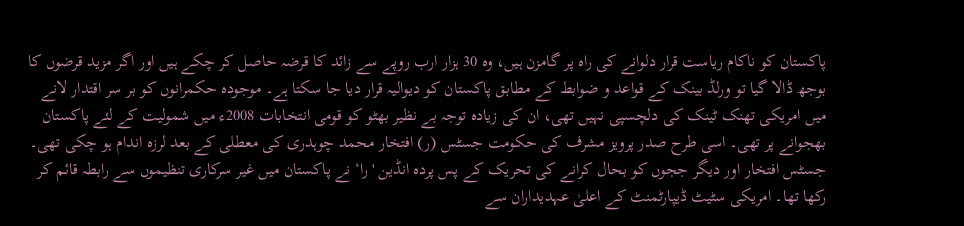پاکستان کو ناکام ریاست قرار دلوانے کی راہ پر گامزن ہیں، وہ 30 ہزار ارب روپے سے زائد کا قرضہ حاصل کر چکے ہیں اور اگر مزید قرضوں کا بوجھ ڈالا گیا تو ورلڈ بینک کے قواعد و ضوابط کے مطابق پاکستان کو دیوالیہ قرار دیا جا سکتا ہے۔ موجودہ حکمرانوں کو بر سر اقتدار لانے میں امریکی تھنک ٹینک کی دلچسپی نہیں تھی، ان کی زیادہ توجہ بے نظیر بھٹو کو قومی انتخابات 2008ء میں شمولیت کے لئے پاکستان بھجوانے پر تھی۔ اسی طرح صدر پرویز مشرف کی حکومت جسٹس (ر) افتخار محمد چوہدری کی معطلی کے بعد لرزہ اندام ہو چکی تھی۔ جسٹس افتخار اور دیگر ججوں کو بحال کرانے کی تحریک کے پس پردہ انڈین 'را‘ نے پاکستان میں غیر سرکاری تنظیموں سے رابطہ قائم کر رکھا تھا۔ امریکی سٹیٹ ڈیپارٹمنٹ کے اعلیٰ عہدیداران سے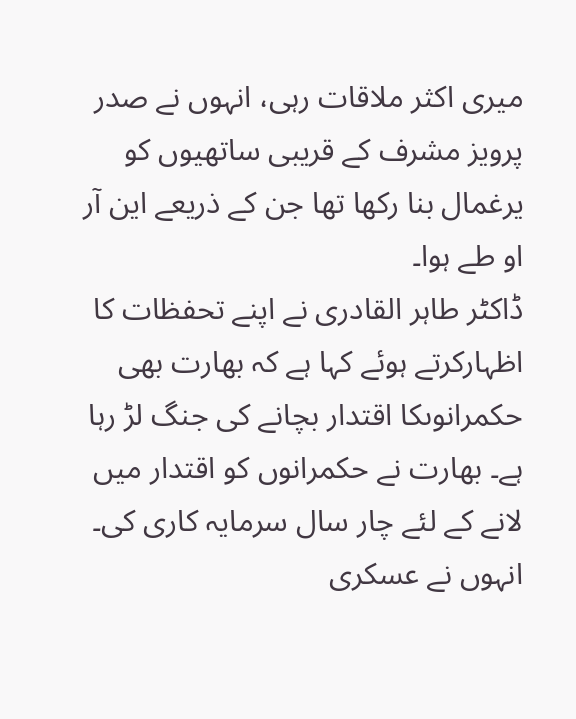میری اکثر ملاقات رہی، انہوں نے صدر پرویز مشرف کے قریبی ساتھیوں کو یرغمال بنا رکھا تھا جن کے ذریعے این آر او طے ہوا۔
ڈاکٹر طاہر القادری نے اپنے تحفظات کا اظہارکرتے ہوئے کہا ہے کہ بھارت بھی حکمرانوںکا اقتدار بچانے کی جنگ لڑ رہا ہے۔ بھارت نے حکمرانوں کو اقتدار میں لانے کے لئے چار سال سرمایہ کاری کی۔ انہوں نے عسکری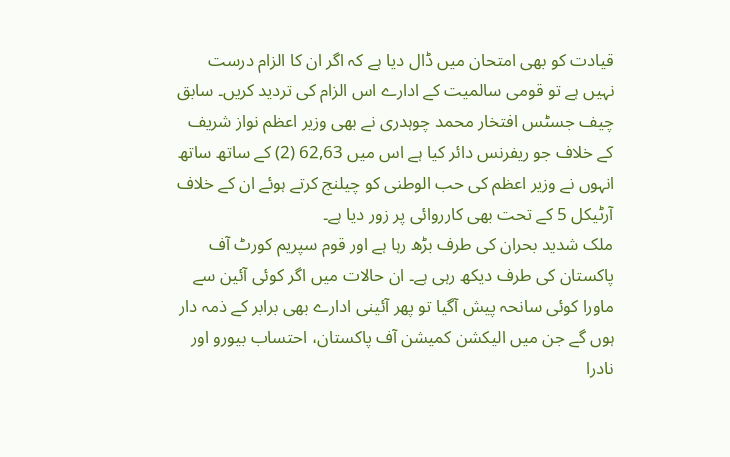قیادت کو بھی امتحان میں ڈال دیا ہے کہ اگر ان کا الزام درست نہیں ہے تو قومی سالمیت کے ادارے اس الزام کی تردید کریں۔ سابق چیف جسٹس افتخار محمد چوہدری نے بھی وزیر اعظم نواز شریف کے خلاف جو ریفرنس دائر کیا ہے اس میں 62,63 (2) کے ساتھ ساتھ انہوں نے وزیر اعظم کی حب الوطنی کو چیلنج کرتے ہوئے ان کے خلاف آرٹیکل 5 کے تحت بھی کارروائی پر زور دیا ہے۔
ملک شدید بحران کی طرف بڑھ رہا ہے اور قوم سپریم کورٹ آف پاکستان کی طرف دیکھ رہی ہے۔ ان حالات میں اگر کوئی آئین سے ماورا کوئی سانحہ پیش آگیا تو پھر آئینی ادارے بھی برابر کے ذمہ دار ہوں گے جن میں الیکشن کمیشن آف پاکستان، احتساب بیورو اور نادرا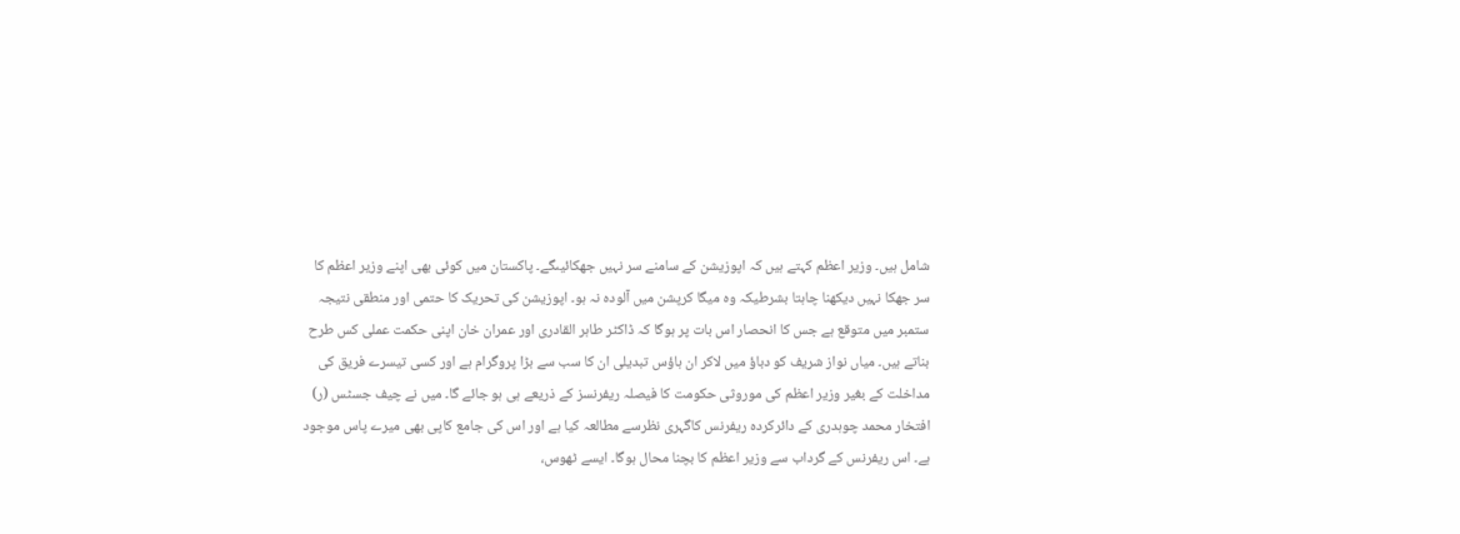شامل ہیں۔ وزیر اعظم کہتے ہیں کہ اپوزیشن کے سامنے سر نہیں جھکائیںگے۔ پاکستان میں کوئی بھی اپنے وزیر اعظم کا سر جھکا نہیں دیکھنا چاہتا بشرطیکہ وہ میگا کرپشن میں آلودہ نہ ہو۔ اپوزیشن کی تحریک کا حتمی اور منطقی نتیجہ ستمبر میں متوقع ہے جس کا انحصار اس بات پر ہوگا کہ ڈاکٹر طاہر القادری اور عمران خان اپنی حکمت عملی کس طرح بناتے ہیں۔ میاں نواز شریف کو دباؤ میں لاکر ان ہاؤس تبدیلی ان کا سب سے بڑا پروگرام ہے اور کسی تیسرے فریق کی مداخلت کے بغیر وزیر اعظم کی موروثی حکومت کا فیصلہ ریفرنسز کے ذریعے ہی ہو جائے گا۔ میں نے چیف جسٹس (ر) افتخار محمد چوہدری کے دائرکردہ ریفرنس کاگہری نظرسے مطالعہ کیا ہے اور اس کی جامع کاپی بھی میرے پاس موجود ہے۔ اس ریفرنس کے گرداب سے وزیر اعظم کا بچنا محال ہوگا۔ ایسے ٹھوس،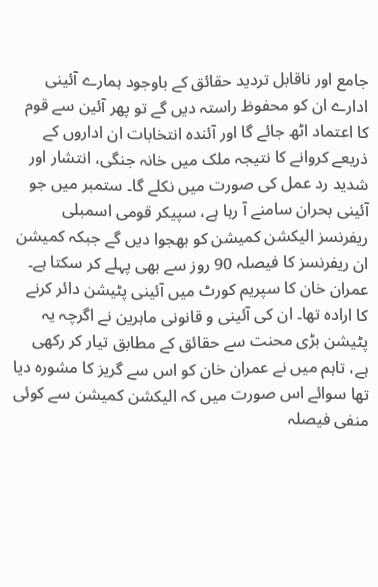جامع اور ناقابل تردید حقائق کے باوجود ہمارے آئینی ادارے ان کو محفوظ راستہ دیں گے تو پھر آئین سے قوم کا اعتماد اٹھ جائے گا اور آئندہ انتخابات ان اداروں کے ذریعے کروانے کا نتیجہ ملک میں خانہ جنگی، انتشار اور شدید رد عمل کی صورت میں نکلے گا۔ ستمبر میں جو آئینی بحران سامنے آ رہا ہے، سپیکر قومی اسمبلی ریفرنسز الیکشن کمیشن کو بھجوا دیں گے جبکہ کمیشن ان ریفرنسز کا فیصلہ 90 روز سے بھی پہلے کر سکتا ہے۔ عمران خان کا سپریم کورٹ میں آئینی پٹیشن دائر کرنے کا ارادہ تھا۔ ان کی آئینی و قانونی ماہرین نے اگرچہ یہ پٹیشن بڑی محنت سے حقائق کے مطابق تیار کر رکھی ہے، تاہم میں نے عمران خان کو اس سے گریز کا مشورہ دیا تھا سوائے اس صورت میں کہ الیکشن کمیشن سے کوئی منفی فیصلہ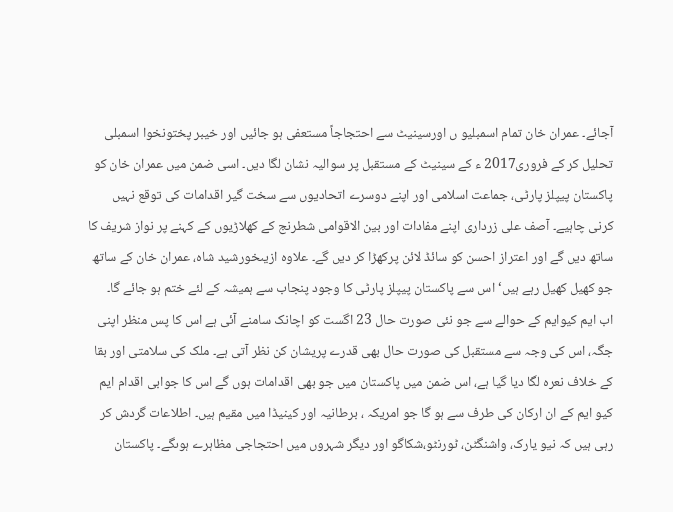آجائے۔ عمران خان تمام اسمبلیو ں اورسینیٹ سے احتجاجاً مستعفی ہو جائیں اور خیبر پختونخوا اسمبلی تحلیل کر کے فروری2017 ء کے سینیٹ کے مستقبل پر سوالیہ نشان لگا دیں۔ اسی ضمن میں عمران خان کو پاکستان پیپلز پارٹی، جماعت اسلامی اور اپنے دوسرے اتحادیوں سے سخت گیر اقدامات کی توقع نہیں کرنی چاہیے۔ آصف علی زرداری اپنے مفادات اور بین الاقوامی شطرنج کے کھلاڑیوں کے کہنے پر نواز شریف کا ساتھ دیں گے اور اعتراز احسن کو سائڈ لائن پرکھڑا کر دیں گے۔ علاوہ ازیںخورشید شاہ، عمران خان کے ساتھ جو کھیل کھیل رہے ہیں‘ اس سے پاکستان پیپلز پارٹی کا وجود پنجاب سے ہمیشہ کے لئے ختم ہو جائے گا۔
اب ایم کیوایم کے حوالے سے جو نئی صورت حال 23 اگست کو اچانک سامنے آئی ہے اس کا پس منظر اپنی جگہ، اس کی وجہ سے مستقبل کی صورت حال بھی قدرے پریشان کن نظر آتی ہے۔ ملک کی سلامتی اور بقا کے خلاف نعرہ لگا دیا گیا ہے، اس ضمن میں پاکستان میں جو بھی اقدامات ہوں گے اس کا جوابی اقدام ایم کیو ایم کے ان ارکان کی طرف سے ہو گا جو امریکہ ، برطانیہ اور کینیڈا میں مقیم ہیں۔ اطلاعات گردش کر رہی ہیں کہ نیو یارک، واشنگٹن، ٹورنٹو،شکاگو اور دیگر شہروں میں احتجاجی مظاہرے ہوںگے۔ پاکستان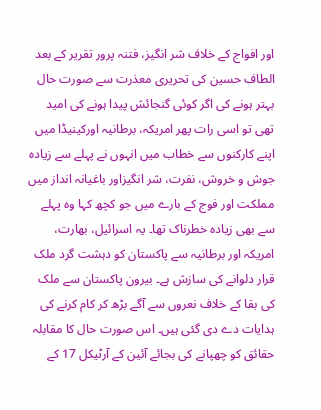اور افواج کے خلاف شر انگیز، فتنہ پرور تقریر کے بعد الطاف حسین کی تحریری معذرت سے صورت حال بہتر ہونے کی اگر کوئی گنجائش پیدا ہونے کی امید تھی تو اسی رات پھر امریکہ، برطانیہ اورکینیڈا میں اپنے کارکنوں سے خطاب میں انہوں نے پہلے سے زیادہ جوش و خروش، نفرت، شر انگیزاور باغیانہ انداز میں مملکت اور فوج کے بارے میں جو کچھ کہا وہ پہلے سے بھی زیادہ خطرناک تھا۔ یہ اسرائیل، بھارت، امریکہ اور برطانیہ سے پاکستان کو دہشت گرد ملک قرار دلوانے کی سازش ہے۔ بیرون پاکستان سے ملک کی بقا کے خلاف نعروں سے آگے بڑھ کر کام کرنے کی ہدایات دے دی گئی ہیں۔ اس صورت حال کا مقابلہ حقائق کو چھپانے کی بجائے آئین کے آرٹیکل 17 کے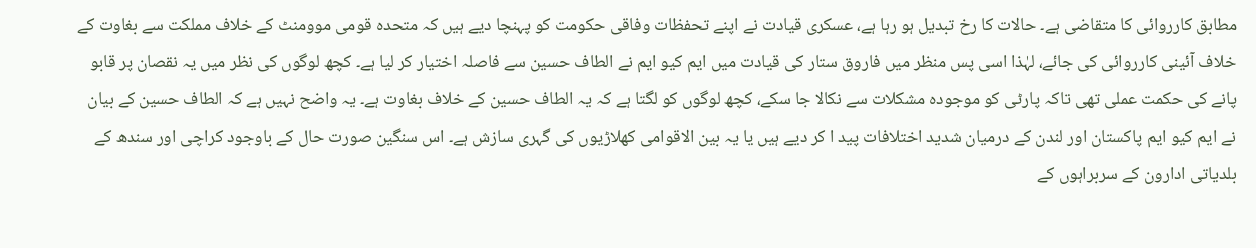مطابق کارروائی کا متقاضی ہے۔ حالات کا رخ تبدیل ہو رہا ہے، عسکری قیادت نے اپنے تحفظات وفاقی حکومت کو پہنچا دیے ہیں کہ متحدہ قومی موومنٹ کے خلاف مملکت سے بغاوت کے خلاف آئینی کارروائی کی جائے، لہٰذا اسی پس منظر میں فاروق ستار کی قیادت میں ایم کیو ایم نے الطاف حسین سے فاصلہ اختیار کر لیا ہے۔ کچھ لوگوں کی نظر میں یہ نقصان پر قابو پانے کی حکمت عملی تھی تاکہ پارٹی کو موجودہ مشکلات سے نکالا جا سکے، کچھ لوگوں کو لگتا ہے کہ یہ الطاف حسین کے خلاف بغاوت ہے۔ یہ واضح نہیں ہے کہ الطاف حسین کے بیان نے ایم کیو ایم پاکستان اور لندن کے درمیان شدید اختلافات پید ا کر دیے ہیں یا یہ بین الاقوامی کھلاڑیوں کی گہری سازش ہے۔ اس سنگین صورت حال کے باوجود کراچی اور سندھ کے بلدیاتی ادارون کے سربراہوں کے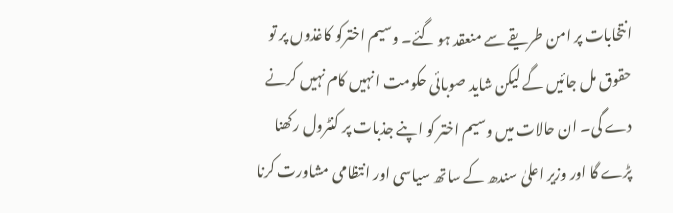انتخابات پر امن طریقے سے منعقد ہو گئے۔ وسیم اخترکو کاغذوں پر تو حقوق مل جائیں گے لیکن شاید صوبائی حکومت انہیں کام نہیں کرنے دے گی۔ ان حالات میں وسیم اختر کو اپنے جذبات پر کنٹرول رکھنا پڑے گا اور وزیر اعلیٰ سندھ کے ساتھ سیاسی اور انتظامی مشاورت کرنا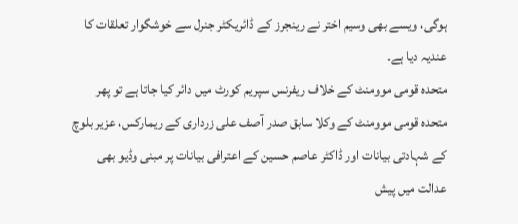ہوگی، ویسے بھی وسیم اختر نے رینجرز کے ڈائریکٹر جنرل سے خوشگوار تعلقات کا عندیہ دیا ہے۔
متحدہ قومی موومنٹ کے خلاف ریفرنس سپریم کورٹ میں دائر کیا جاتا ہے تو پھر متحدہ قومی موومنٹ کے وکلا سابق صدر آصف علی زرداری کے ریمارکس، عزیر بلوچ کے شہادتی بیانات اور ڈاکٹر عاصم حسین کے اعترافی بیانات پر مبنی وڈیو بھی عدالت میں پیش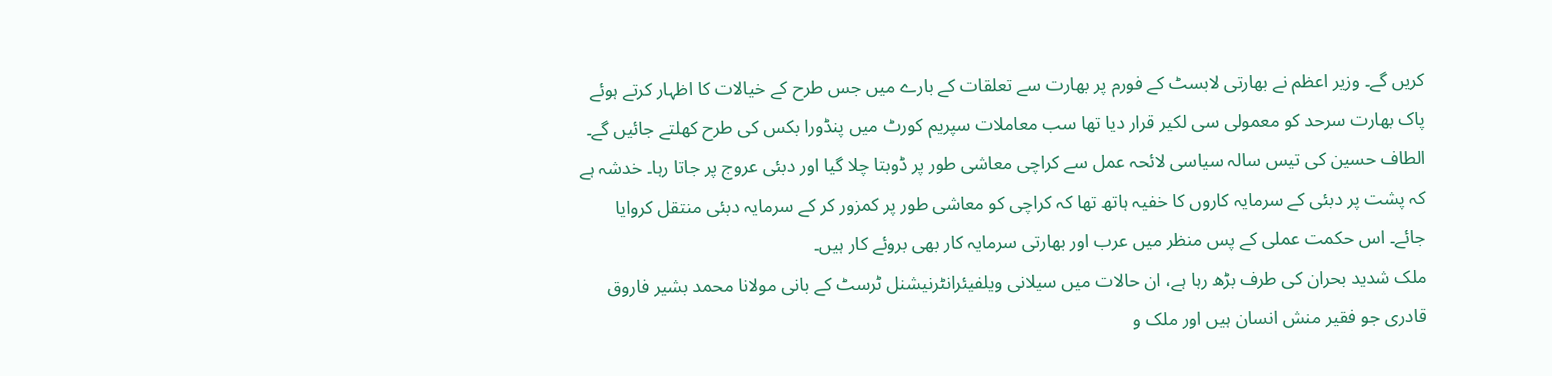کریں گے۔ وزیر اعظم نے بھارتی لابسٹ کے فورم پر بھارت سے تعلقات کے بارے میں جس طرح کے خیالات کا اظہار کرتے ہوئے پاک بھارت سرحد کو معمولی سی لکیر قرار دیا تھا سب معاملات سپریم کورٹ میں پنڈورا بکس کی طرح کھلتے جائیں گے۔ الطاف حسین کی تیس سالہ سیاسی لائحہ عمل سے کراچی معاشی طور پر ڈوبتا چلا گیا اور دبئی عروج پر جاتا رہا۔ خدشہ ہے کہ پشت پر دبئی کے سرمایہ کاروں کا خفیہ ہاتھ تھا کہ کراچی کو معاشی طور پر کمزور کر کے سرمایہ دبئی منتقل کروایا جائے۔ اس حکمت عملی کے پس منظر میں عرب اور بھارتی سرمایہ کار بھی بروئے کار ہیں۔
ملک شدید بحران کی طرف بڑھ رہا ہے، ان حالات میں سیلانی ویلفیئرانٹرنیشنل ٹرسٹ کے بانی مولانا محمد بشیر فاروق قادری جو فقیر منش انسان ہیں اور ملک و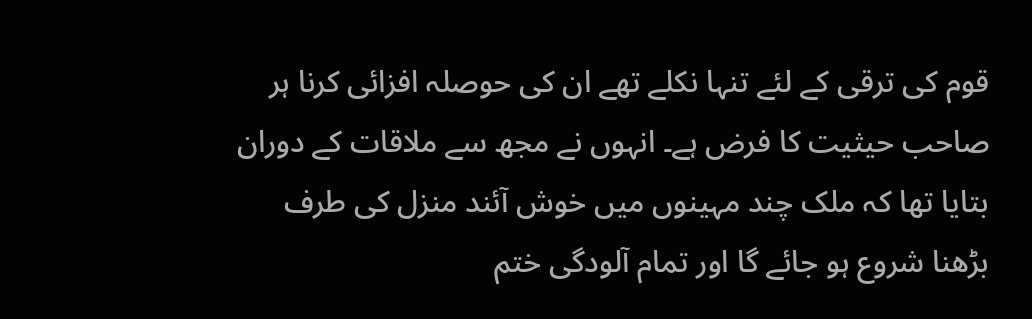قوم کی ترقی کے لئے تنہا نکلے تھے ان کی حوصلہ افزائی کرنا ہر صاحب حیثیت کا فرض ہے۔ انہوں نے مجھ سے ملاقات کے دوران بتایا تھا کہ ملک چند مہینوں میں خوش آئند منزل کی طرف بڑھنا شروع ہو جائے گا اور تمام آلودگی ختم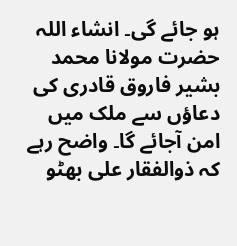ہو جائے گی۔ انشاء اللہ حضرت مولانا محمد بشیر فاروق قادری کی دعاؤں سے ملک میں امن آجائے گا۔ واضح رہے کہ ذوالفقار علی بھٹو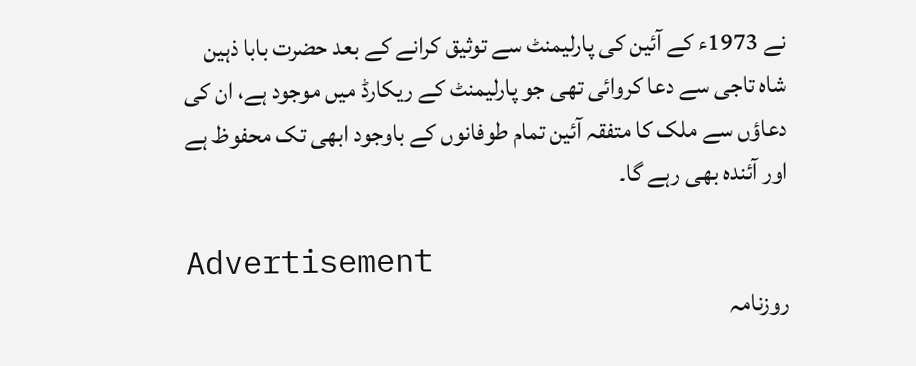نے 1973ء کے آئین کی پارلیمنٹ سے توثیق کرانے کے بعد حضرت بابا ذہین شاہ تاجی سے دعا کروائی تھی جو پارلیمنٹ کے ریکارڈ میں موجود ہے، ان کی دعاؤں سے ملک کا متفقہ آئین تمام طوفانوں کے باوجود ابھی تک محفوظ ہے اور آئندہ بھی رہے گا۔

Advertisement
روزنامہ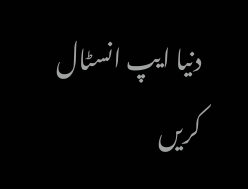دنیا ایپ انسٹال کریں